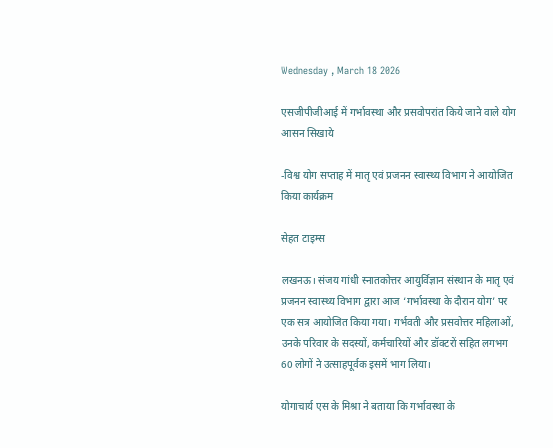Wednesday , March 18 2026

एसजीपीजीआई में गर्भावस्था और प्रसवोपरांत किये जाने वाले योग आसन सिखाये

-विश्व योग सप्ताह में मातृ एवं प्रजनन स्वास्थ्य विभाग ने आयोजित किया कार्यक्रम

सेहत टाइम्स

लखनऊ। संजय गांधी स्नातकोत्तर आयुर्विज्ञान संस्थान के मातृ एवं प्रजनन स्वास्थ्य विभाग द्वारा आज ‘गर्भावस्था के दौरान योग’ पर एक सत्र आयोजित किया गया। गर्भवती और प्रसवोत्तर महिलाओं, उनके परिवार के सदस्यों, कर्मचारियों और डॉक्टरों सहित लगभग 60 लोगों ने उत्साहपूर्वक इसमें भाग लिया।

योगाचार्य एस के मिश्रा ने बताया कि गर्भावस्था के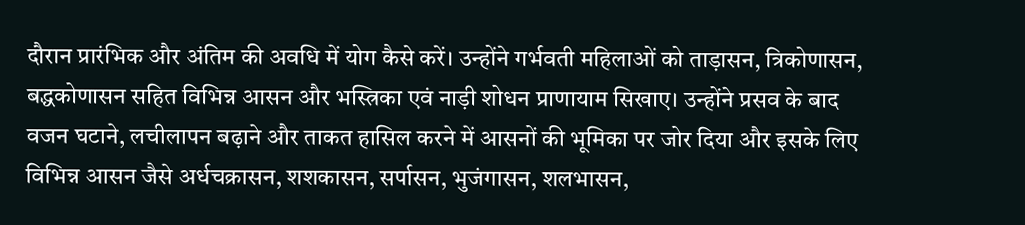दौरान प्रारंभिक और अंतिम की अवधि में योग कैसे करें। उन्होंने गर्भवती महिलाओं को ताड़ासन, त्रिकोणासन, बद्धकोणासन सहित विभिन्न आसन और भस्त्रिका एवं नाड़ी शोधन प्राणायाम सिखाए। उन्होंने प्रसव के बाद वजन घटाने, लचीलापन बढ़ाने और ताकत हासिल करने में आसनों की भूमिका पर जोर दिया और इसके लिए विभिन्न आसन जैसे अर्धचक्रासन, शशकासन, सर्पासन, भुजंगासन, शलभासन,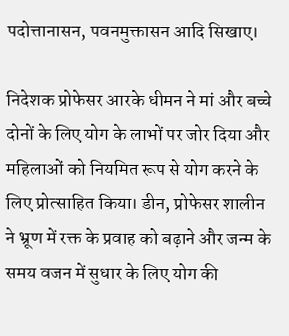पदोत्तानासन, पवनमुक्तासन आदि सिखाए।

निदेशक प्रोफेसर आरके धीमन ने मां और बच्चे दोनों के लिए योग के लाभों पर जोर दिया और महिलाओं को नियमित रूप से योग करने के लिए प्रोत्साहित किया। डीन, प्रोफेसर शालीन ने भ्रूण में रक्त के प्रवाह को बढ़ाने और जन्म के समय वजन में सुधार के लिए योग की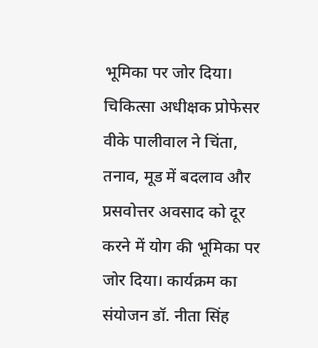भूमिका पर जोर दिया। चिकित्सा अधीक्षक प्रोफेसर वीके पालीवाल ने चिंता, तनाव, मूड में बदलाव और प्रसवोत्तर अवसाद को दूर करने में योग की भूमिका पर जोर दिया। कार्यक्रम का संयोजन डॉ. नीता सिंह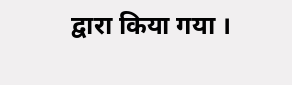द्वारा किया गया ।